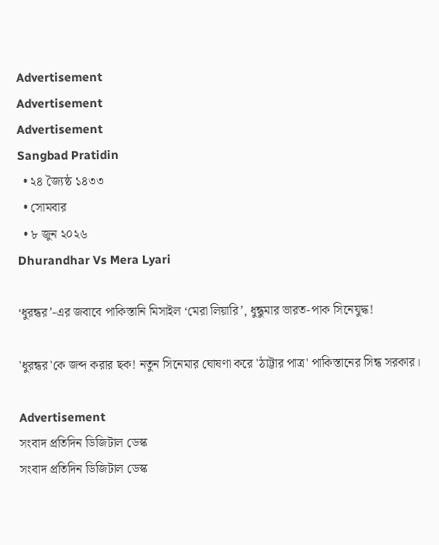Advertisement
Advertisement
Advertisement
Sangbad Pratidin
  • ২৪ জ্যৈষ্ঠ ১৪৩৩
  • সোমবার
  • ৮ জুন ২০২৬
Dhurandhar Vs Mera Lyari

‘ধুরন্ধর’-এর জবাবে পাকিস্তানি মিসাইল ‘মেরা লিয়ারি’, ধুন্ধুমার ভারত-পাক সিনেযুদ্ধ!

'ধুরন্ধর'কে জব্দ করার ছক! নতুন সিনেমার ঘোষণা করে 'ঠাট্টার পাত্র' পাকিস্তানের সিন্ধ সরকার।

Advertisement
সংবাদ প্রতিদিন ডিজিটাল ডেস্ক
সংবাদ প্রতিদিন ডিজিটাল ডেস্ক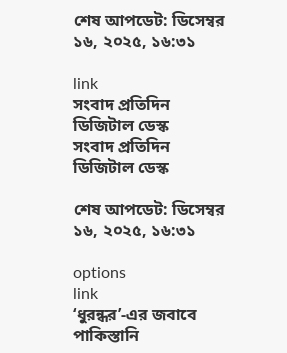শেষ আপডেট: ডিসেম্বর ১৬, ২০২৫, ১৬:৩১

link
সংবাদ প্রতিদিন ডিজিটাল ডেস্ক
সংবাদ প্রতিদিন ডিজিটাল ডেস্ক

শেষ আপডেট: ডিসেম্বর ১৬, ২০২৫, ১৬:৩১

options
link
‘ধুরন্ধর’-এর জবাবে পাকিস্তানি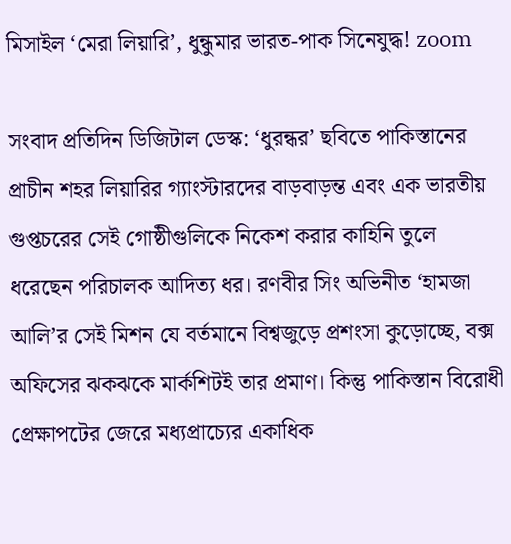মিসাইল ‘মেরা লিয়ারি’, ধুন্ধুমার ভারত-পাক সিনেযুদ্ধ! zoom

সংবাদ প্রতিদিন ডিজিটাল ডেস্ক: ‘ধুরন্ধর’ ছবিতে পাকিস্তানের প্রাচীন শহর লিয়ারির গ্যাংস্টারদের বাড়বাড়ন্ত এবং এক ভারতীয় গুপ্তচরের সেই গোষ্ঠীগুলিকে নিকেশ করার কাহিনি তুলে ধরেছেন পরিচালক আদিত্য ধর। রণবীর সিং অভিনীত ‘হামজা আলি’র সেই মিশন যে বর্তমানে বিশ্বজুড়ে প্রশংসা কুড়োচ্ছে, বক্স অফিসের ঝকঝকে মার্কশিটই তার প্রমাণ। কিন্তু পাকিস্তান বিরোধী প্রেক্ষাপটের জেরে মধ্যপ্রাচ্যের একাধিক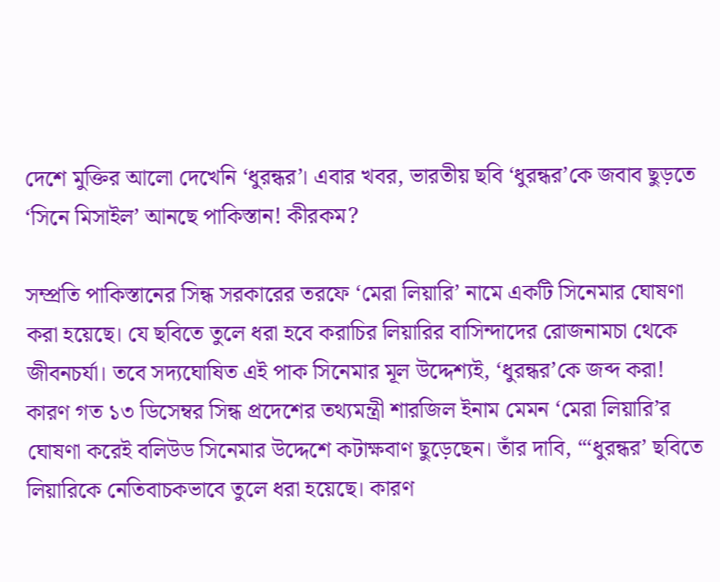দেশে মুক্তির আলো দেখেনি ‘ধুরন্ধর’। এবার খবর, ভারতীয় ছবি ‘ধুরন্ধর’কে জবাব ছুড়তে ‘সিনে মিসাইল’ আনছে পাকিস্তান! কীরকম?

সম্প্রতি পাকিস্তানের সিন্ধ সরকারের তরফে ‘মেরা লিয়ারি’ নামে একটি সিনেমার ঘোষণা করা হয়েছে। যে ছবিতে তুলে ধরা হবে করাচির লিয়ারির বাসিন্দাদের রোজনামচা থেকে জীবনচর্যা। তবে সদ্যঘোষিত এই পাক সিনেমার মূল উদ্দেশ্যই, ‘ধুরন্ধর’কে জব্দ করা! কারণ গত ১৩ ডিসেম্বর সিন্ধ প্রদেশের তথ্যমন্ত্রী শারজিল ইনাম মেমন ‘মেরা লিয়ারি’র ঘোষণা করেই বলিউড সিনেমার উদ্দেশে কটাক্ষবাণ ছুড়েছেন। তাঁর দাবি, “‘ধুরন্ধর’ ছবিতে লিয়ারিকে নেতিবাচকভাবে তুলে ধরা হয়েছে। কারণ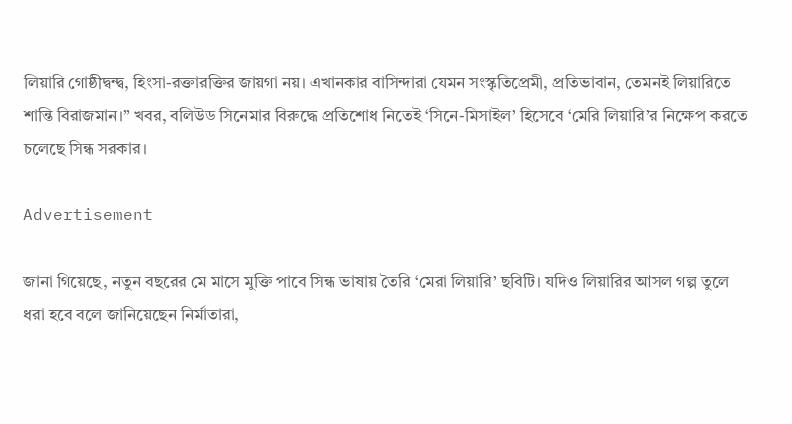লিয়ারি গোষ্ঠীদ্বন্দ্ব, হিংসা-রক্তারক্তির জায়গা নয়। এখানকার বাসিন্দারা যেমন সংস্কৃতিপ্রেমী, প্রতিভাবান, তেমনই লিয়ারিতে শান্তি বিরাজমান।” খবর, বলিউড সিনেমার বিরুদ্ধে প্রতিশোধ নিতেই ‘সিনে-মিসাইল’ হিসেবে ‘মেরি লিয়ারি’র নিক্ষেপ করতে চলেছে সিন্ধ সরকার।

Advertisement

জানা গিয়েছে, নতুন বছরের মে মাসে মুক্তি পাবে সিন্ধ ভাষায় তৈরি ‘মেরা লিয়ারি’ ছবিটি। যদিও লিয়ারির আসল গল্প তুলে ধরা হবে বলে জানিয়েছেন নির্মাতারা,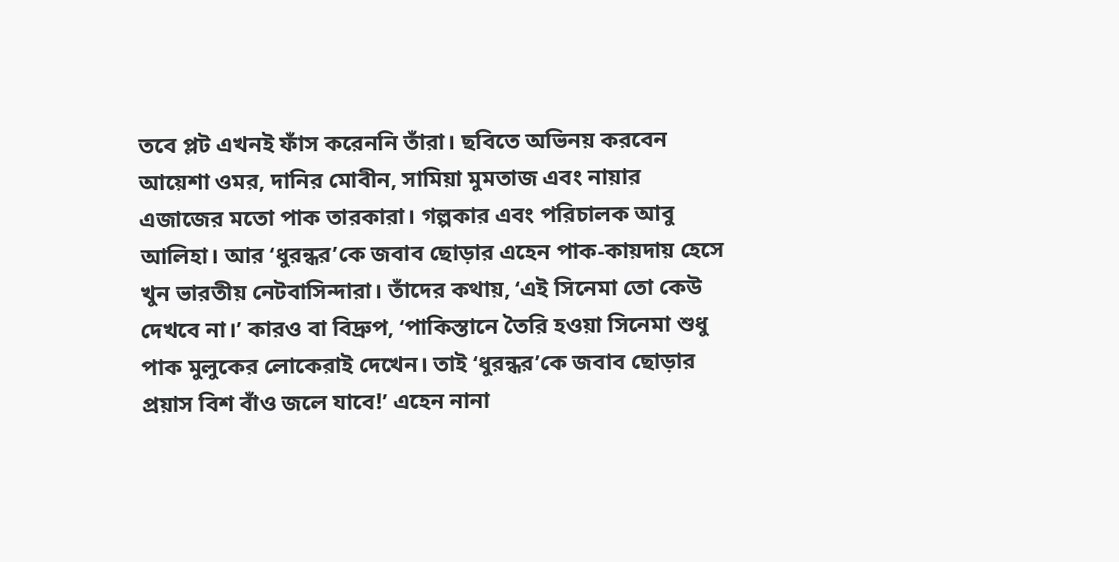তবে প্লট এখনই ফাঁস করেননি তাঁরা। ছবিতে অভিনয় করবেন আয়েশা ওমর, দানির মোবীন, সামিয়া মুমতাজ এবং নায়ার এজাজের মতো পাক তারকারা। গল্পকার এবং পরিচালক আবু আলিহা। আর ‘ধুরন্ধর’কে জবাব ছোড়ার এহেন পাক-কায়দায় হেসে খুন ভারতীয় নেটবাসিন্দারা। তাঁদের কথায়, ‘এই সিনেমা তো কেউ দেখবে না।’ কারও বা বিদ্রুপ, ‘পাকিস্তানে তৈরি হওয়া সিনেমা শুধু পাক মুলুকের লোকেরাই দেখেন। তাই ‘ধুরন্ধর’কে জবাব ছোড়ার প্রয়াস বিশ বাঁও জলে যাবে!’ এহেন নানা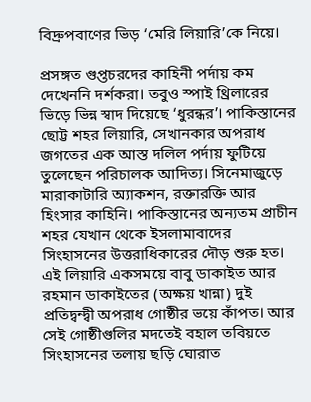বিদ্রুপবাণের ভিড় ‘মেরি লিয়ারি’কে নিয়ে।

প্রসঙ্গত গুপ্তচরদের কাহিনী পর্দায় কম দেখেননি দর্শকরা। তবুও স্পাই থ্রিলারের ভিড়ে ভিন্ন স্বাদ দিয়েছে ‘ধুরন্ধর’। পাকিস্তানের ছোট্ট শহর লিয়ারি, সেখানকার অপরাধ জগতের এক আস্ত দলিল পর্দায় ফুটিয়ে তুলেছেন পরিচালক আদিত্য। সিনেমাজুড়ে মারাকাটারি অ্যাকশন, রক্তারক্তি আর হিংসার কাহিনি। পাকিস্তানের অন্যতম প্রাচীন শহর যেখান থেকে ইসলামাবাদের সিংহাসনের উত্তরাধিকারের দৌড় শুরু হত। এই লিয়ারি একসময়ে বাবু ডাকাইত আর রহমান ডাকাইতের (অক্ষয় খান্না) দুই প্রতিদ্বন্দ্বী অপরাধ গোষ্ঠীর ভয়ে কাঁপত। আর সেই গোষ্ঠীগুলির মদতেই বহাল তবিয়তে সিংহাসনের তলায় ছড়ি ঘোরাত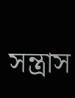সন্ত্রাস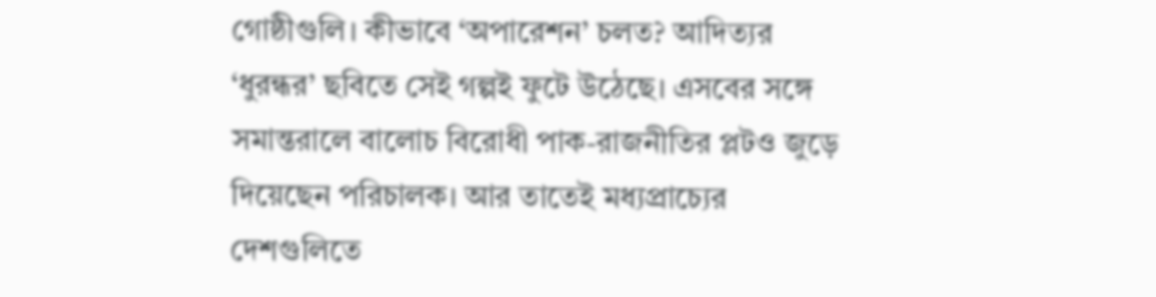গোষ্ঠীগুলি। কীভাবে ‘অপারেশন’ চলত? আদিত্যর ‘ধুরন্ধর’ ছবিতে সেই গল্পই ফুটে উঠেছে। এসবের সঙ্গে সমান্তরালে বালোচ বিরোধী পাক-রাজনীতির প্লটও জুড়ে দিয়েছেন পরিচালক। আর তাতেই মধ্যপ্রাচ্যের দেশগুলিতে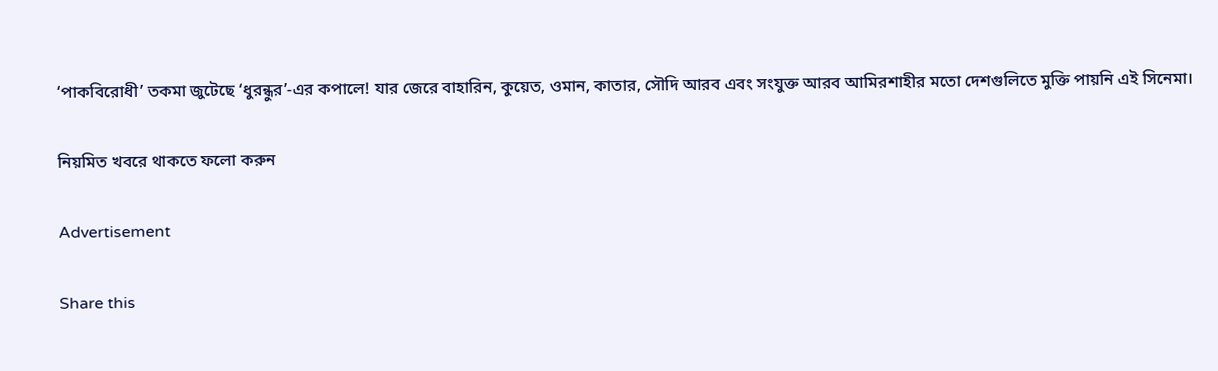‘পাকবিরোধী’ তকমা জুটেছে ‘ধুরন্ধুর’-এর কপালে! যার জেরে বাহারিন, কুয়েত, ওমান, কাতার, সৌদি আরব এবং সংযুক্ত আরব আমিরশাহীর মতো দেশগুলিতে মুক্তি পায়নি এই সিনেমা।

নিয়মিত খবরে থাকতে ফলো করুন

Advertisement

Share this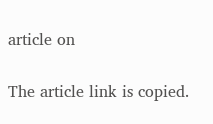article on

The article link is copied.